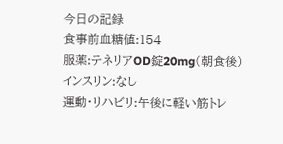今日の記録
食事前血糖値:154
服薬:テネリアOD錠20mg(朝食後)
インスリン:なし
運動・リハビリ:午後に軽い筋トレ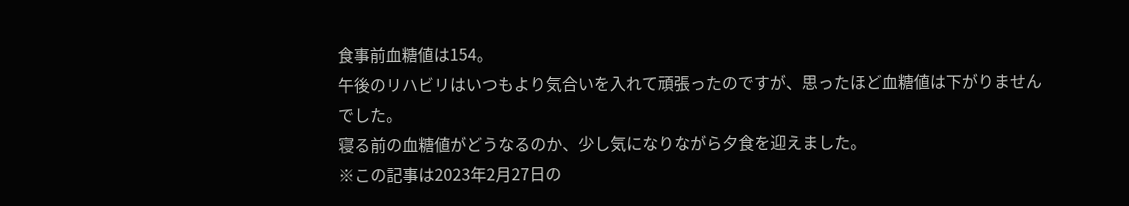食事前血糖値は154。
午後のリハビリはいつもより気合いを入れて頑張ったのですが、思ったほど血糖値は下がりませんでした。
寝る前の血糖値がどうなるのか、少し気になりながら夕食を迎えました。
※この記事は2023年2月27日の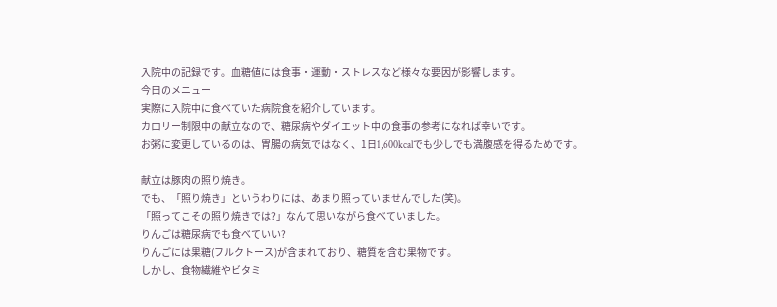入院中の記録です。血糖値には食事・運動・ストレスなど様々な要因が影響します。
今日のメニュー
実際に入院中に食べていた病院食を紹介しています。
カロリー制限中の献立なので、糖尿病やダイエット中の食事の参考になれば幸いです。
お粥に変更しているのは、胃腸の病気ではなく、1日1,600kcalでも少しでも満腹感を得るためです。

献立は豚肉の照り焼き。
でも、「照り焼き」というわりには、あまり照っていませんでした(笑)。
「照ってこその照り焼きでは?」なんて思いながら食べていました。
りんごは糖尿病でも食べていい?
りんごには果糖(フルクトース)が含まれており、糖質を含む果物です。
しかし、食物繊維やビタミ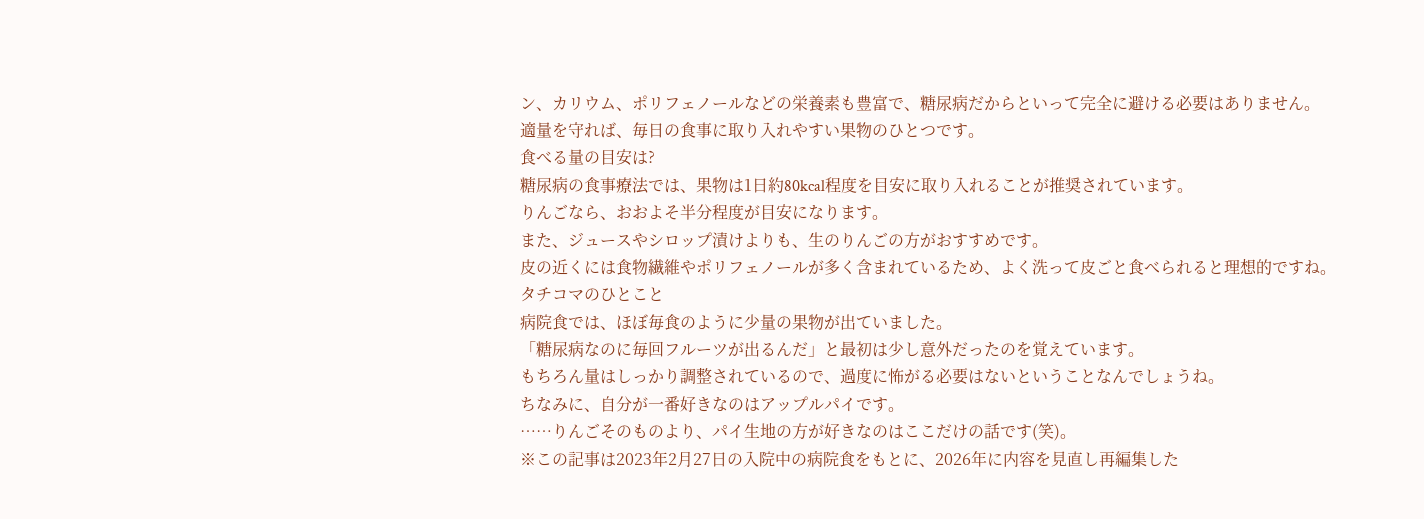ン、カリウム、ポリフェノールなどの栄養素も豊富で、糖尿病だからといって完全に避ける必要はありません。
適量を守れば、毎日の食事に取り入れやすい果物のひとつです。
食べる量の目安は?
糖尿病の食事療法では、果物は1日約80kcal程度を目安に取り入れることが推奨されています。
りんごなら、おおよそ半分程度が目安になります。
また、ジュースやシロップ漬けよりも、生のりんごの方がおすすめです。
皮の近くには食物繊維やポリフェノールが多く含まれているため、よく洗って皮ごと食べられると理想的ですね。
タチコマのひとこと
病院食では、ほぼ毎食のように少量の果物が出ていました。
「糖尿病なのに毎回フルーツが出るんだ」と最初は少し意外だったのを覚えています。
もちろん量はしっかり調整されているので、過度に怖がる必要はないということなんでしょうね。
ちなみに、自分が一番好きなのはアップルパイです。
……りんごそのものより、パイ生地の方が好きなのはここだけの話です(笑)。
※この記事は2023年2月27日の入院中の病院食をもとに、2026年に内容を見直し再編集した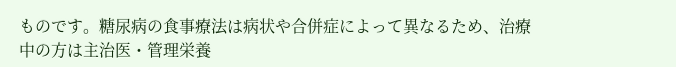ものです。糖尿病の食事療法は病状や合併症によって異なるため、治療中の方は主治医・管理栄養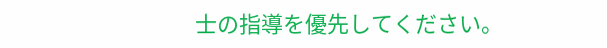士の指導を優先してください。